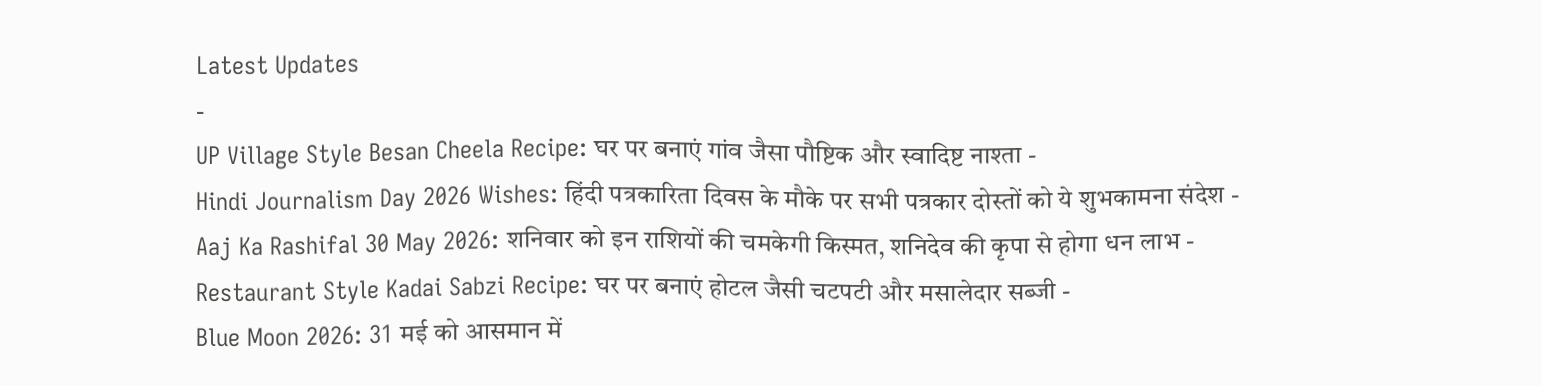Latest Updates
-
UP Village Style Besan Cheela Recipe: घर पर बनाएं गांव जैसा पौष्टिक और स्वादिष्ट नाश्ता -
Hindi Journalism Day 2026 Wishes: हिंदी पत्रकारिता दिवस के मौके पर सभी पत्रकार दोस्तों को ये शुभकामना संदेश -
Aaj Ka Rashifal 30 May 2026: शनिवार को इन राशियों की चमकेगी किस्मत, शनिदेव की कृपा से होगा धन लाभ -
Restaurant Style Kadai Sabzi Recipe: घर पर बनाएं होटल जैसी चटपटी और मसालेदार सब्जी -
Blue Moon 2026: 31 मई को आसमान में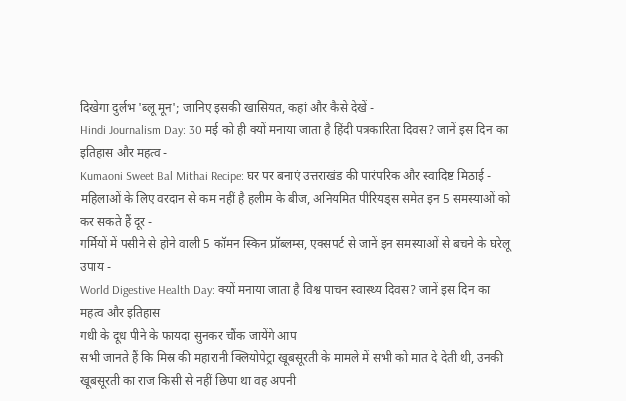दिखेगा दुर्लभ 'ब्लू मून'; जानिए इसकी खासियत, कहां और कैसे देखें -
Hindi Journalism Day: 30 मई को ही क्यों मनाया जाता है हिंदी पत्रकारिता दिवस? जानें इस दिन का इतिहास और महत्व -
Kumaoni Sweet Bal Mithai Recipe: घर पर बनाएं उत्तराखंड की पारंपरिक और स्वादिष्ट मिठाई -
महिलाओं के लिए वरदान से कम नहीं है हलीम के बीज, अनियमित पीरियड्स समेत इन 5 समस्याओं को कर सकते हैं दूर -
गर्मियों में पसीने से होने वाली 5 कॉमन स्किन प्रॉब्लम्स, एक्सपर्ट से जानें इन समस्याओं से बचने के घरेलू उपाय -
World Digestive Health Day: क्यों मनाया जाता है विश्व पाचन स्वास्थ्य दिवस? जानें इस दिन का महत्व और इतिहास
गधी के दूध पीने के फायदा सुनकर चौंक जायेंगे आप
सभी जानते हैं कि मिस्र की महारानी क्लियोपेट्रा खूबसूरती के मामले में सभी को मात दे देती थी, उनकी खूबसूरती का राज किसी से नहीं छिपा था वह अपनी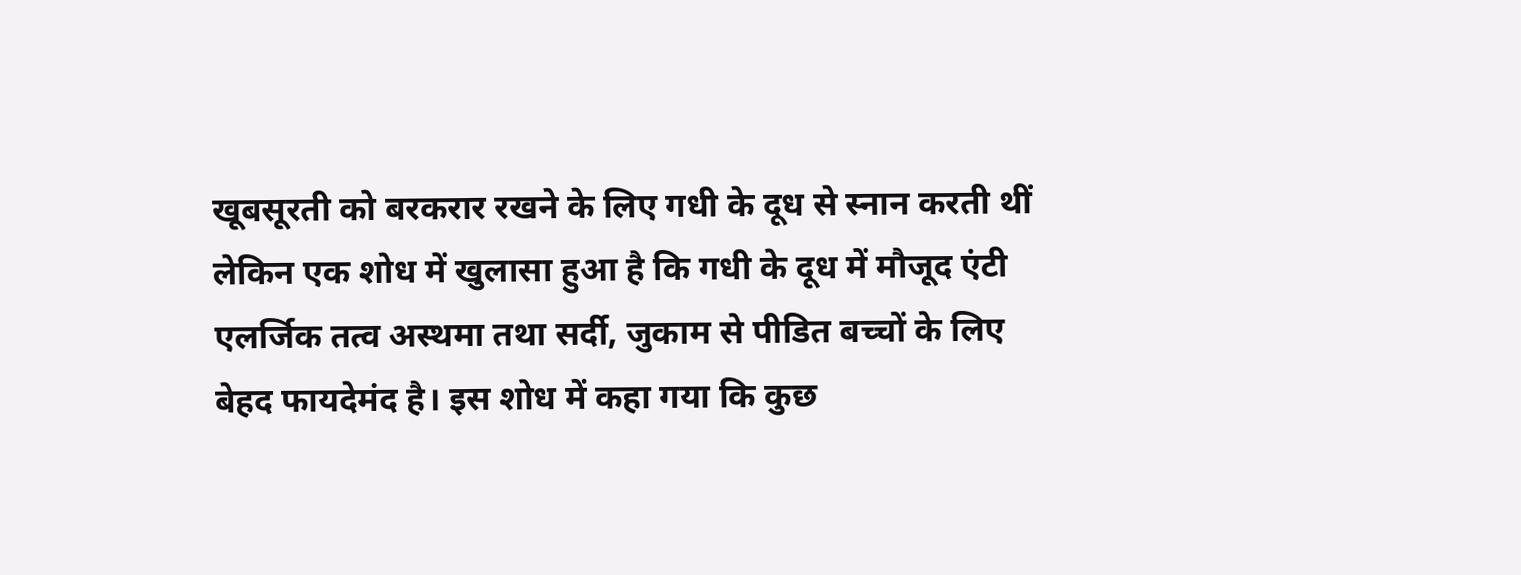खूबसूरती को बरकरार रखने के लिए गधी के दूध से स्नान करती थीं लेकिन एक शोध में खुलासा हुआ है कि गधी के दूध में मौजूद एंटी एलर्जिक तत्व अस्थमा तथा सर्दी, जुकाम से पीडित बच्चों के लिए बेहद फायदेमंद है। इस शोध में कहा गया कि कुछ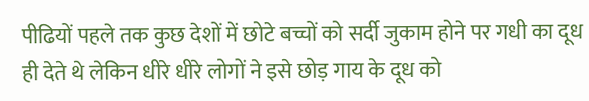पीढियों पहले तक कुछ देशों में छोटे बच्चों को सर्दी जुकाम होने पर गधी का दूध ही देते थे लेकिन धीरे धीरे लोगों ने इसे छोड़ गाय के दूध को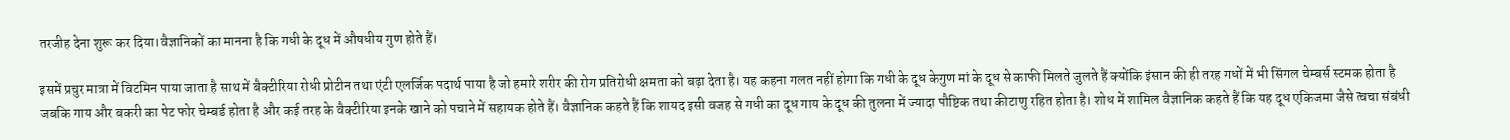तरजीह देना शुरू कर दिया।वैज्ञानिकों का मानना है कि गधी के दूध में औषधीय गुण होते हैं।

इसमें प्रचुर मात्रा में विटमिन पाया जाता है साथ में बैक्टीरिया रोधी प्रोटीन तथा एंटी एलर्जिक पदार्थ पाया है जो हमारे शरीर की रोग प्रतिरोधी क्षमता को बढ़ा देता है। यह कहना गलत नहीं होगा कि गधी के दूध केगुण मां के दूध से काफी मिलते जुलते हैं क्योंकि इंसान की ही तरह गधों में भी सिंगल चेम्बर्स स्टमक होता है जबकि गाय और बकरी का पेट फोर चेम्बर्ड होता है और कई तरह के वैक्टीरिया इनके खाने को पचाने में सहायक होते हैं। वैज्ञानिक कहते हैं कि शायद इसी वजह से गधी का दूध गाय के दूध की तुलना में ज्यादा पौष्टिक तथा कीटाणु रहित होता है। शोध में शामिल वैज्ञानिक कहते हैं कि यह दूध एकिजमा जैसे त्वचा संबंधी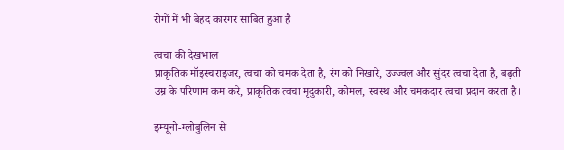रोगों में भी बेहद कारगर साबित हुआ है

त्वचा की देखभाल
प्राकृतिक मॉइस्चराइजर, त्वचा को चमक देता है, रंग को निखारे, उज्ज्वल और सुंदर त्वचा देता है, बढ़ती उम्र के परिणाम कम करे, प्राकृतिक त्वचा मृदुकारी, कोमल, स्वस्थ और चमकदार त्वचा प्रदान करता है।

इम्यूनो-ग्लोबुलिन से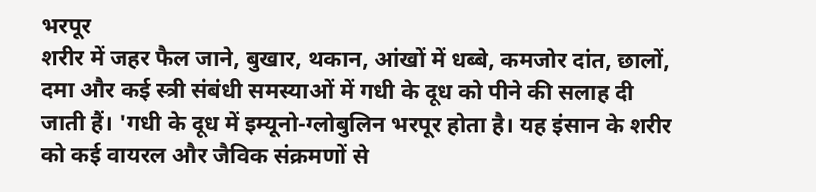भरपूर
शरीर में जहर फैल जाने, बुखार, थकान, आंखों में धब्बे, कमजोर दांत, छालों, दमा और कई स्त्री संबंधी समस्याओं में गधी के दूध को पीने की सलाह दी जाती हैं। 'गधी के दूध में इम्यूनो-ग्लोबुलिन भरपूर होता है। यह इंसान के शरीर को कई वायरल और जैविक संक्रमणों से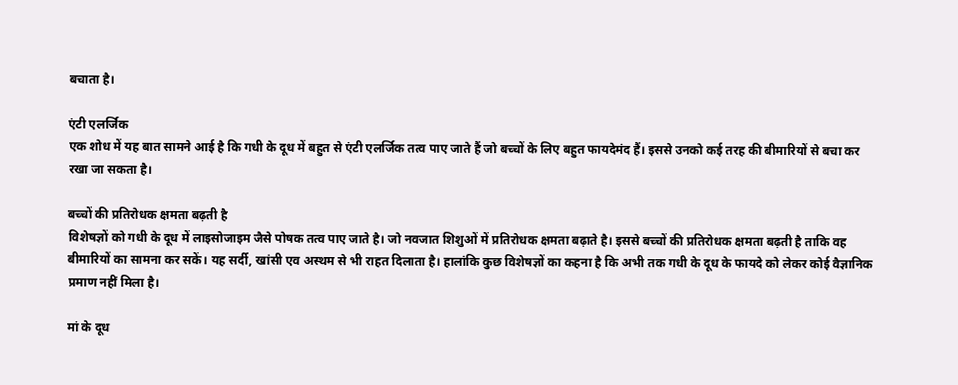बचाता है।

एंटी एलर्जिक
एक शोध में यह बात सामने आई है कि गधी के दूध में बहुत से एंटी एलर्जिक तत्व पाए जाते हैं जो बच्चों के लिए बहुत फायदेमंद हैं। इससे उनको कई तरह की बीमारियों से बचा कर रखा जा सकता है।

बच्चों की प्रतिरोधक क्षमता बढ़ती है
विशेषज्ञों को गधी के दूध में लाइसोजाइम जैसे पोषक तत्व पाए जाते है। जो नवजात शिशुओं में प्रतिरोधक क्षमता बढ़ाते है। इससे बच्चों की प्रतिरोधक क्षमता बढ़ती है ताकि वह बीमारियों का सामना कर सकें। यह सर्दी, खांसी एव अस्थम से भी राहत दिलाता है। हालांकि कुछ विशेषज्ञों का कहना है कि अभी तक गधी के दूध के फायदे को लेकर कोई वैज्ञानिक प्रमाण नहीं मिला है।

मां के दूध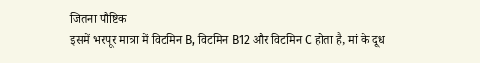जितना पौष्टिक
इसमें भरपूर मात्रा में विटमिन B, विटमिन B12 और विटमिन C होता है, मां के दूध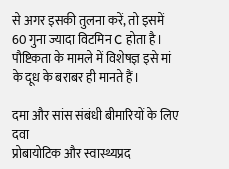से अगर इसकी तुलना करें, तो इसमें 60 गुना ज्यादा विटमिन C होता है। पौष्टिकता के मामले में विशेषज्ञ इसे मां के दूध के बराबर ही मानते हैं।

दमा और सांस संबंधी बीमारियों के लिए दवा
प्रोबायोटिक और स्वास्थ्यप्रद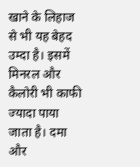खाने के लिहाज से भी यह बेहद उम्दा है। इसमें मिनरल और कैलोरी भी काफी ज्यादा पाया जाता है। दमा और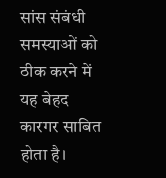सांस संबंधी समस्याओं को ठीक करने में यह बेहद कारगर साबित होता है।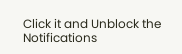Click it and Unblock the Notifications